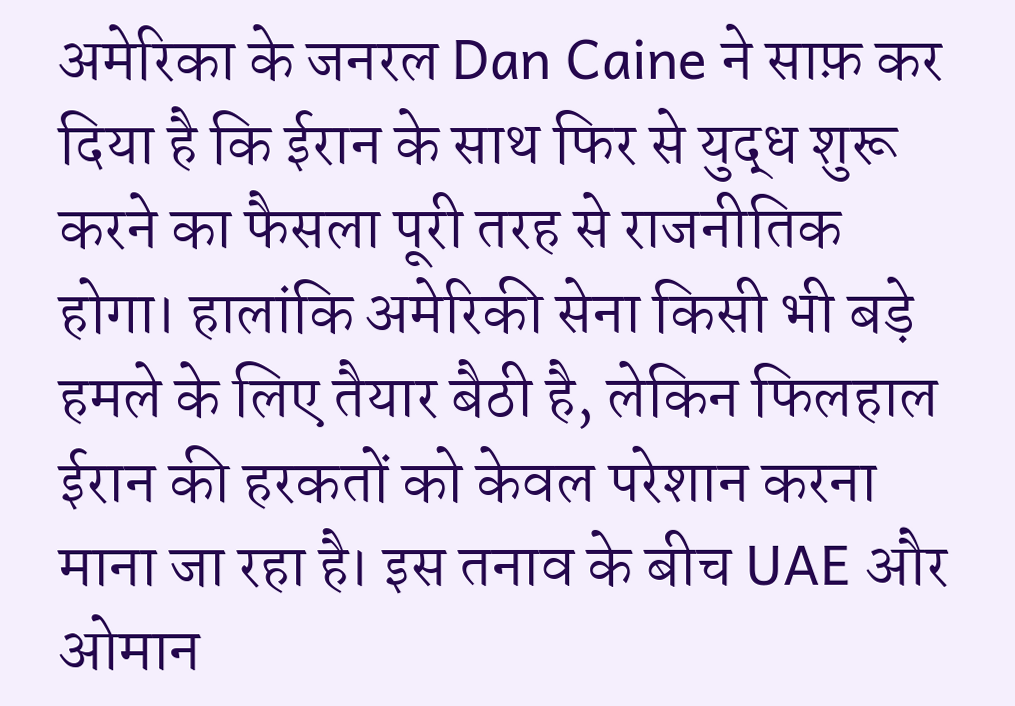अमेरिका के जनरल Dan Caine ने साफ़ कर दिया है कि ईरान के साथ फिर से युद्ध शुरू करने का फैसला पूरी तरह से राजनीतिक होगा। हालांकि अमेरिकी सेना किसी भी बड़े हमले के लिए तैयार बैठी है, लेकिन फिलहाल ईरान की हरकतों को केवल परेशान करना माना जा रहा है। इस तनाव के बीच UAE और ओमान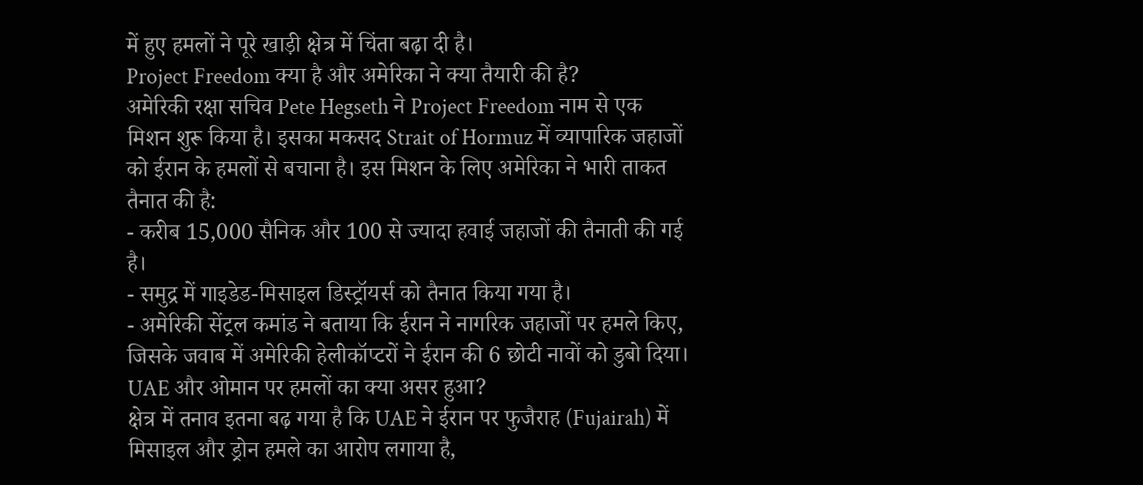में हुए हमलों ने पूरे खाड़ी क्षेत्र में चिंता बढ़ा दी है।
Project Freedom क्या है और अमेरिका ने क्या तैयारी की है?
अमेरिकी रक्षा सचिव Pete Hegseth ने Project Freedom नाम से एक मिशन शुरू किया है। इसका मकसद Strait of Hormuz में व्यापारिक जहाजों को ईरान के हमलों से बचाना है। इस मिशन के लिए अमेरिका ने भारी ताकत तैनात की है:
- करीब 15,000 सैनिक और 100 से ज्यादा हवाई जहाजों की तैनाती की गई है।
- समुद्र में गाइडेड-मिसाइल डिस्ट्रॉयर्स को तैनात किया गया है।
- अमेरिकी सेंट्रल कमांड ने बताया कि ईरान ने नागरिक जहाजों पर हमले किए, जिसके जवाब में अमेरिकी हेलीकॉप्टरों ने ईरान की 6 छोटी नावों को डुबो दिया।
UAE और ओमान पर हमलों का क्या असर हुआ?
क्षेत्र में तनाव इतना बढ़ गया है कि UAE ने ईरान पर फुजैराह (Fujairah) में मिसाइल और ड्रोन हमले का आरोप लगाया है,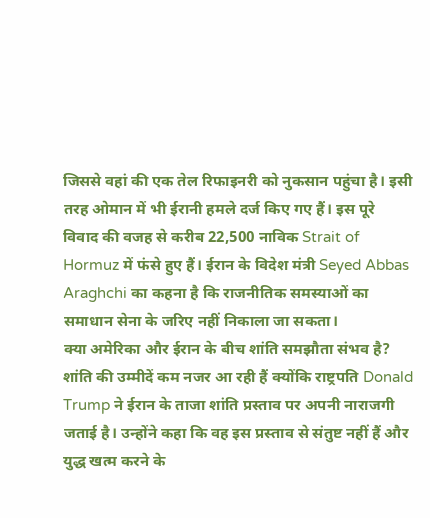जिससे वहां की एक तेल रिफाइनरी को नुकसान पहुंचा है। इसी तरह ओमान में भी ईरानी हमले दर्ज किए गए हैं। इस पूरे विवाद की वजह से करीब 22,500 नाविक Strait of Hormuz में फंसे हुए हैं। ईरान के विदेश मंत्री Seyed Abbas Araghchi का कहना है कि राजनीतिक समस्याओं का समाधान सेना के जरिए नहीं निकाला जा सकता।
क्या अमेरिका और ईरान के बीच शांति समझौता संभव है?
शांति की उम्मीदें कम नजर आ रही हैं क्योंकि राष्ट्रपति Donald Trump ने ईरान के ताजा शांति प्रस्ताव पर अपनी नाराजगी जताई है। उन्होंने कहा कि वह इस प्रस्ताव से संतुष्ट नहीं हैं और युद्ध खत्म करने के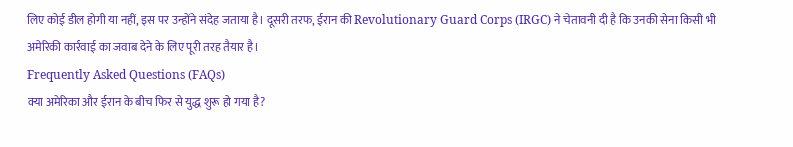लिए कोई डील होगी या नहीं, इस पर उन्होंने संदेह जताया है। दूसरी तरफ, ईरान की Revolutionary Guard Corps (IRGC) ने चेतावनी दी है कि उनकी सेना किसी भी अमेरिकी कार्रवाई का जवाब देने के लिए पूरी तरह तैयार है।
Frequently Asked Questions (FAQs)
क्या अमेरिका और ईरान के बीच फिर से युद्ध शुरू हो गया है?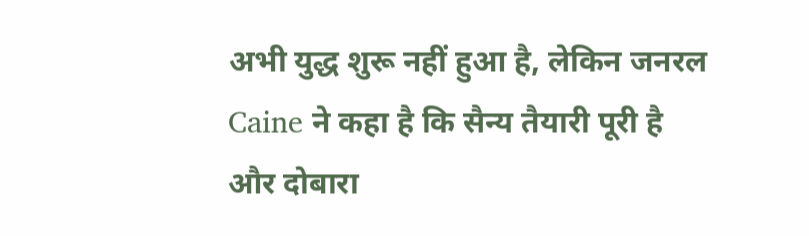अभी युद्ध शुरू नहीं हुआ है, लेकिन जनरल Caine ने कहा है कि सैन्य तैयारी पूरी है और दोबारा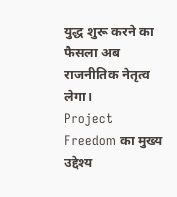युद्ध शुरू करने का फैसला अब राजनीतिक नेतृत्व लेगा।
Project Freedom का मुख्य उद्देश्य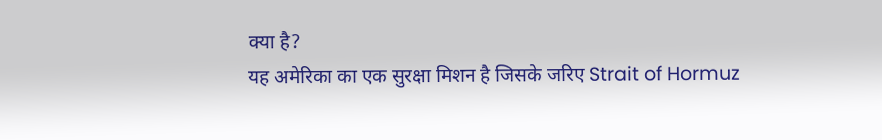क्या है?
यह अमेरिका का एक सुरक्षा मिशन है जिसके जरिए Strait of Hormuz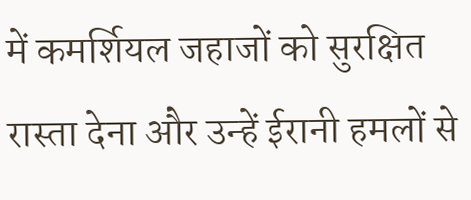में कमर्शियल जहाजों को सुरक्षित रास्ता देना और उन्हें ईरानी हमलों से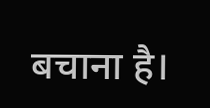बचाना है।